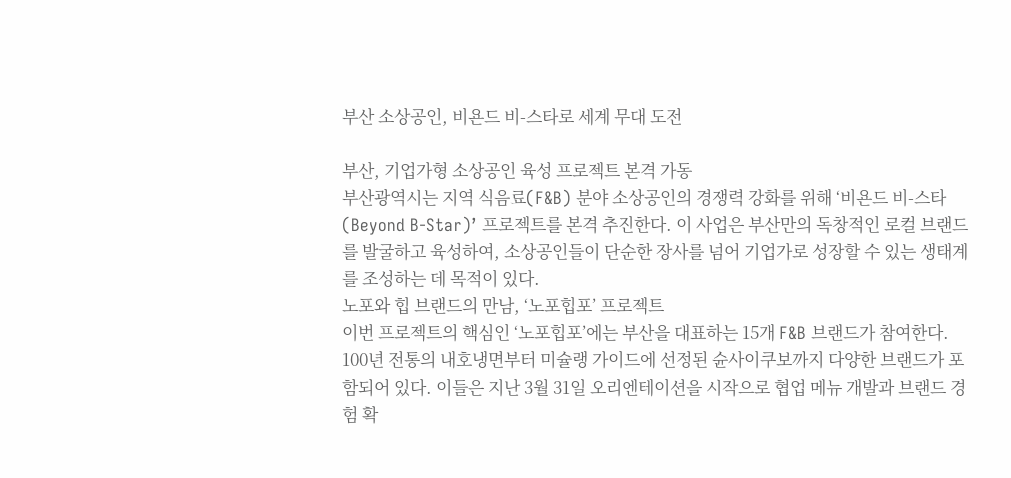부산 소상공인, 비욘드 비-스타로 세계 무대 도전

부산, 기업가형 소상공인 육성 프로젝트 본격 가동
부산광역시는 지역 식음료(F&B) 분야 소상공인의 경쟁력 강화를 위해 ‘비욘드 비-스타(Beyond B-Star)’ 프로젝트를 본격 추진한다. 이 사업은 부산만의 독창적인 로컬 브랜드를 발굴하고 육성하여, 소상공인들이 단순한 장사를 넘어 기업가로 성장할 수 있는 생태계를 조성하는 데 목적이 있다.
노포와 힙 브랜드의 만남, ‘노포힙포’ 프로젝트
이번 프로젝트의 핵심인 ‘노포힙포’에는 부산을 대표하는 15개 F&B 브랜드가 참여한다. 100년 전통의 내호냉면부터 미슐랭 가이드에 선정된 슌사이쿠보까지 다양한 브랜드가 포함되어 있다. 이들은 지난 3월 31일 오리엔테이션을 시작으로 협업 메뉴 개발과 브랜드 경험 확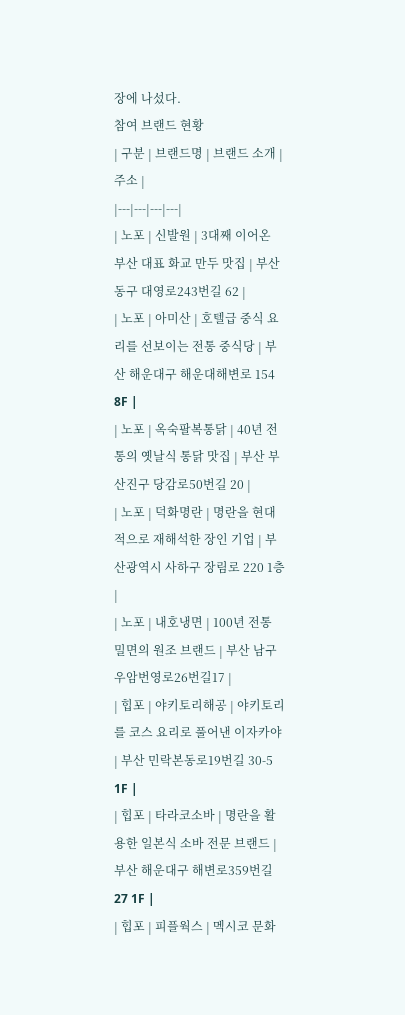장에 나섰다.
참여 브랜드 현황
| 구분 | 브랜드명 | 브랜드 소개 | 주소 |
|---|---|---|---|
| 노포 | 신발원 | 3대째 이어온 부산 대표 화교 만두 맛집 | 부산 동구 대영로243번길 62 |
| 노포 | 아미산 | 호텔급 중식 요리를 선보이는 전통 중식당 | 부산 해운대구 해운대해변로 154 8F |
| 노포 | 옥숙팔복통닭 | 40년 전통의 옛날식 통닭 맛집 | 부산 부산진구 당감로50번길 20 |
| 노포 | 덕화명란 | 명란을 현대적으로 재해석한 장인 기업 | 부산광역시 사하구 장림로 220 1층 |
| 노포 | 내호냉면 | 100년 전통 밀면의 원조 브랜드 | 부산 남구 우암번영로26번길17 |
| 힙포 | 야키토리해공 | 야키토리를 코스 요리로 풀어낸 이자카야 | 부산 민락본동로19번길 30-5 1F |
| 힙포 | 타라코소바 | 명란을 활용한 일본식 소바 전문 브랜드 | 부산 해운대구 해변로359번길 27 1F |
| 힙포 | 피플웍스 | 멕시코 문화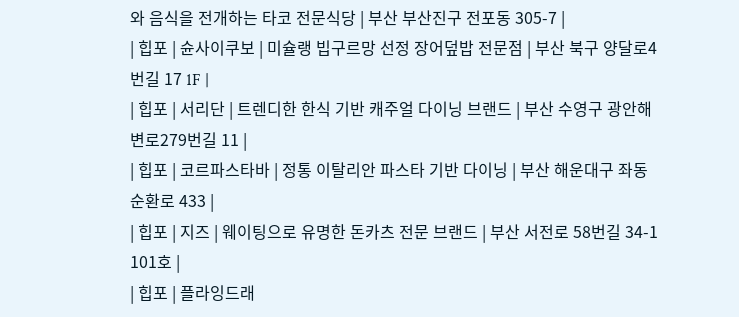와 음식을 전개하는 타코 전문식당 | 부산 부산진구 전포동 305-7 |
| 힙포 | 슌사이쿠보 | 미슐랭 빕구르망 선정 장어덮밥 전문점 | 부산 북구 양달로4번길 17 1F |
| 힙포 | 서리단 | 트렌디한 한식 기반 캐주얼 다이닝 브랜드 | 부산 수영구 광안해변로279번길 11 |
| 힙포 | 코르파스타바 | 정통 이탈리안 파스타 기반 다이닝 | 부산 해운대구 좌동순환로 433 |
| 힙포 | 지즈 | 웨이팅으로 유명한 돈카츠 전문 브랜드 | 부산 서전로 58번길 34-1 101호 |
| 힙포 | 플라잉드래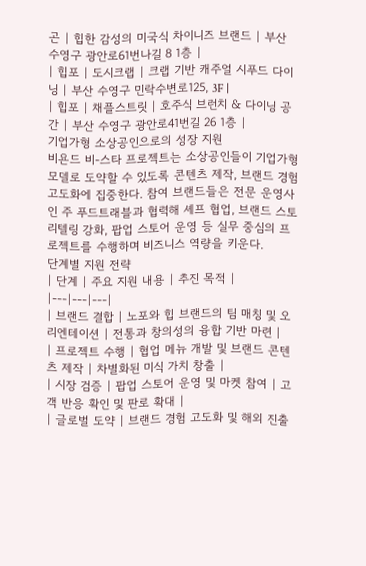곤 | 힙한 감성의 미국식 차이니즈 브랜드 | 부산 수영구 광안로61번나길 8 1층 |
| 힙포 | 도시크랩 | 크랩 기반 캐주얼 시푸드 다이닝 | 부산 수영구 민락수변로125, 3F |
| 힙포 | 채플스트릿 | 호주식 브런치 & 다이닝 공간 | 부산 수영구 광안로41번길 26 1층 |
기업가형 소상공인으로의 성장 지원
비욘드 비-스타 프로젝트는 소상공인들이 기업가형 모델로 도약할 수 있도록 콘텐츠 제작, 브랜드 경험 고도화에 집중한다. 참여 브랜드들은 전문 운영사인 주 푸드트래블과 협력해 셰프 협업, 브랜드 스토리텔링 강화, 팝업 스토어 운영 등 실무 중심의 프로젝트를 수행하며 비즈니스 역량을 키운다.
단계별 지원 전략
| 단계 | 주요 지원 내용 | 추진 목적 |
|---|---|---|
| 브랜드 결합 | 노포와 힙 브랜드의 팀 매칭 및 오리엔테이션 | 전통과 창의성의 융합 기반 마련 |
| 프로젝트 수행 | 협업 메뉴 개발 및 브랜드 콘텐츠 제작 | 차별화된 미식 가치 창출 |
| 시장 검증 | 팝업 스토어 운영 및 마켓 참여 | 고객 반응 확인 및 판로 확대 |
| 글로벌 도약 | 브랜드 경험 고도화 및 해외 진출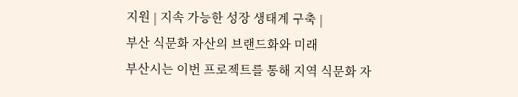지원 | 지속 가능한 성장 생태계 구축 |
부산 식문화 자산의 브랜드화와 미래
부산시는 이번 프로젝트를 통해 지역 식문화 자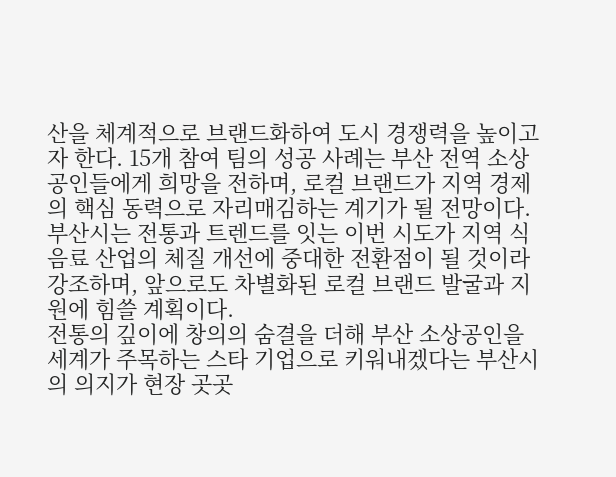산을 체계적으로 브랜드화하여 도시 경쟁력을 높이고자 한다. 15개 참여 팀의 성공 사례는 부산 전역 소상공인들에게 희망을 전하며, 로컬 브랜드가 지역 경제의 핵심 동력으로 자리매김하는 계기가 될 전망이다.
부산시는 전통과 트렌드를 잇는 이번 시도가 지역 식음료 산업의 체질 개선에 중대한 전환점이 될 것이라 강조하며, 앞으로도 차별화된 로컬 브랜드 발굴과 지원에 힘쓸 계획이다.
전통의 깊이에 창의의 숨결을 더해 부산 소상공인을 세계가 주목하는 스타 기업으로 키워내겠다는 부산시의 의지가 현장 곳곳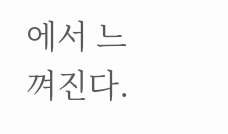에서 느껴진다.